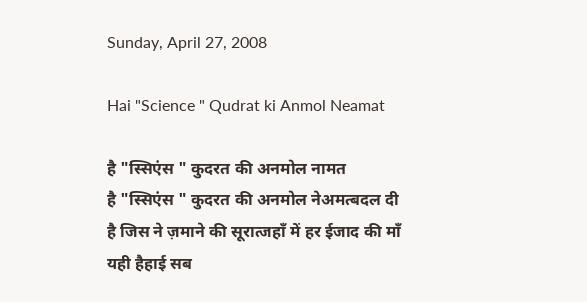Sunday, April 27, 2008

Hai "Science " Qudrat ki Anmol Neamat

है "स्सिएंस " कुदरत की अनमोल नामत
है "स्सिएंस " कुदरत की अनमोल नेअमत्बदल दी है जिस ने ज़माने की सूरात्जहाँ में हर ईजाद की माँ यही हैहाई सब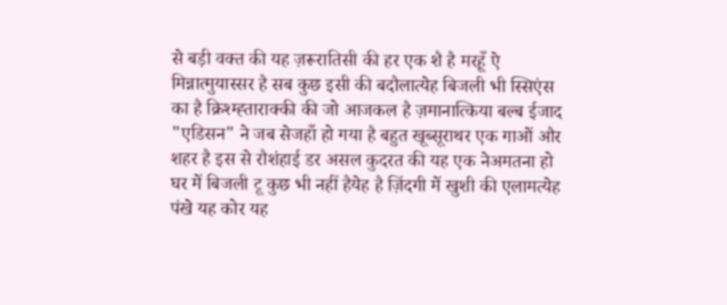से बड़ी वक्त की यह ज़रूरातिसी की हर एक शै है मरहूँ ऐ मिन्नात्मुयास्सर है सब कुछ इसी की बदौलात्येह बिजली भी स्सिएंस का है क्रिश्म्ह्ताराक्की की जो आजकल है ज़मानात्किया बल्ब ईजाद "एडिसन" ने जब सेजहाँ हो गया है बहुत खूब्सूराथर एक गाओं और शहर है इस से रौशंहाई डर असल कुदरत की यह एक नेअमतना हो घर में बिजली टू कुछ भी नहीं हैयेह है ज़िंदगी में खुशी की एलामत्येह पंखे यह कोर यह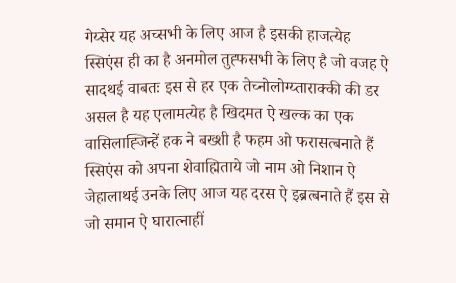गेय्सेर यह अच्सभी के लिए आज है इसकी हाजत्येह स्सिएंस ही का है अनमोल तुह्फसभी के लिए है जो वजह ऐ सादथई वाबतः इस से हर एक तेच्नोलोग्य्ताराक्की की डर असल है यह एलामत्येह है खिदमत ऐ खल्क का एक वासिलाह्जिन्हें हक ने बख्शी है फहम ओ फरासत्बनाते हैं स्सिएंस को अपना शेवाह्मिताये जो नाम ओ निशान ऐ जेहालाथई उनके लिए आज यह दरस ऐ इब्रत्बनाते हैं इस से जो समान ऐ घारात्नाहीं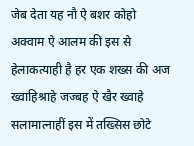जेब देता यह नौ ऐ बशर कोहो अक्वाम ऐ आलम की इस से हेलाकत्याही है हर एक शख्स की अज ख्वाहिश्राहे जज्बह ऐ खैर ख्वाहे सलामात्नाहीं इस में तख्सिस छोटे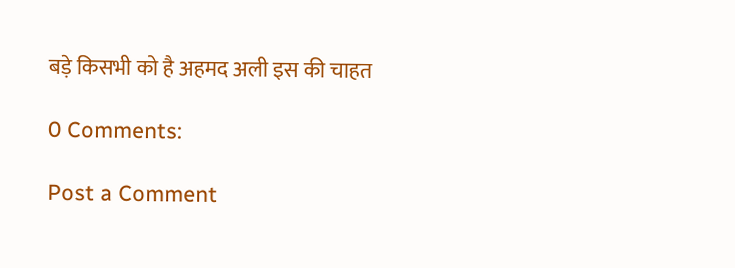बड़े किसभी को है अहमद अली इस की चाहत

0 Comments:

Post a Comment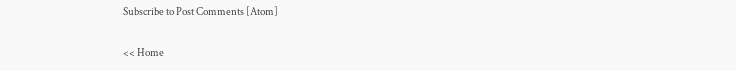Subscribe to Post Comments [Atom]

<< Home